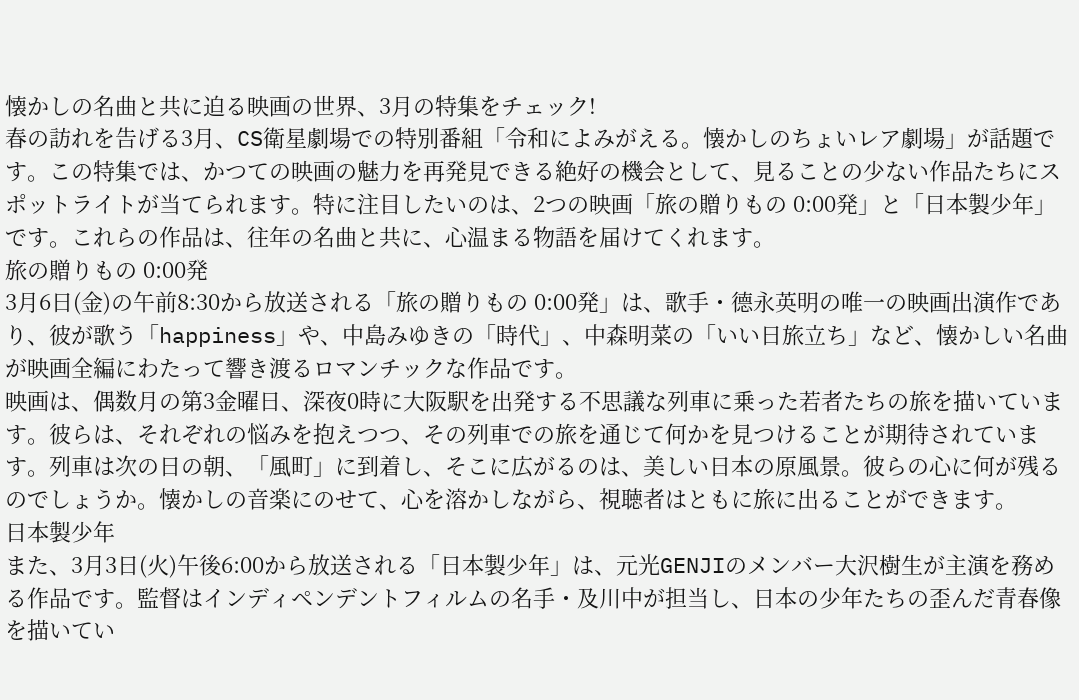懐かしの名曲と共に迫る映画の世界、3月の特集をチェック!
春の訪れを告げる3月、CS衛星劇場での特別番組「令和によみがえる。懐かしのちょいレア劇場」が話題です。この特集では、かつての映画の魅力を再発見できる絶好の機会として、見ることの少ない作品たちにスポットライトが当てられます。特に注目したいのは、2つの映画「旅の贈りもの 0:00発」と「日本製少年」です。これらの作品は、往年の名曲と共に、心温まる物語を届けてくれます。
旅の贈りもの 0:00発
3月6日(金)の午前8:30から放送される「旅の贈りもの 0:00発」は、歌手・德永英明の唯一の映画出演作であり、彼が歌う「happiness」や、中島みゆきの「時代」、中森明菜の「いい日旅立ち」など、懐かしい名曲が映画全編にわたって響き渡るロマンチックな作品です。
映画は、偶数月の第3金曜日、深夜0時に大阪駅を出発する不思議な列車に乗った若者たちの旅を描いています。彼らは、それぞれの悩みを抱えつつ、その列車での旅を通じて何かを見つけることが期待されています。列車は次の日の朝、「風町」に到着し、そこに広がるのは、美しい日本の原風景。彼らの心に何が残るのでしょうか。懐かしの音楽にのせて、心を溶かしながら、視聴者はともに旅に出ることができます。
日本製少年
また、3月3日(火)午後6:00から放送される「日本製少年」は、元光GENJIのメンバー大沢樹生が主演を務める作品です。監督はインディペンデントフィルムの名手・及川中が担当し、日本の少年たちの歪んだ青春像を描いてい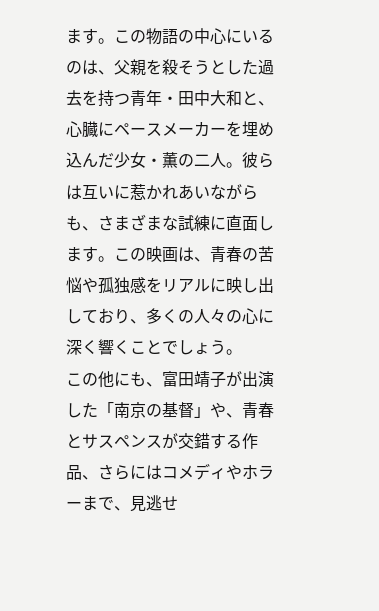ます。この物語の中心にいるのは、父親を殺そうとした過去を持つ青年・田中大和と、心臓にペースメーカーを埋め込んだ少女・薫の二人。彼らは互いに惹かれあいながらも、さまざまな試練に直面します。この映画は、青春の苦悩や孤独感をリアルに映し出しており、多くの人々の心に深く響くことでしょう。
この他にも、富田靖子が出演した「南京の基督」や、青春とサスペンスが交錯する作品、さらにはコメディやホラーまで、見逃せ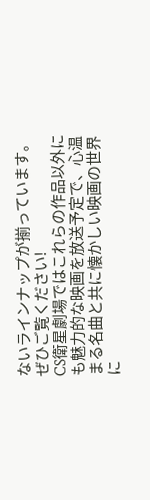ないラインナップが揃っています。
ぜひご覧ください!
CS衛星劇場ではこれらの作品以外にも魅力的な映画を放送予定で、心温まる名曲と共に懐かしい映画の世界に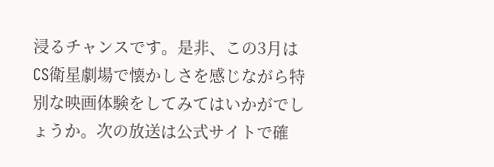浸るチャンスです。是非、この3月はCS衛星劇場で懐かしさを感じながら特別な映画体験をしてみてはいかがでしょうか。次の放送は公式サイトで確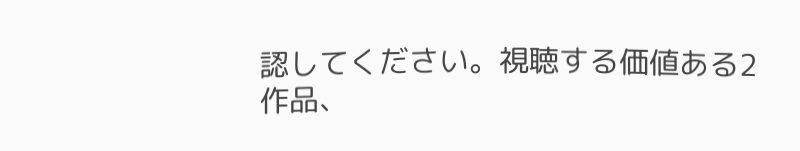認してください。視聴する価値ある2作品、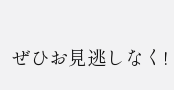ぜひお見逃しなく!